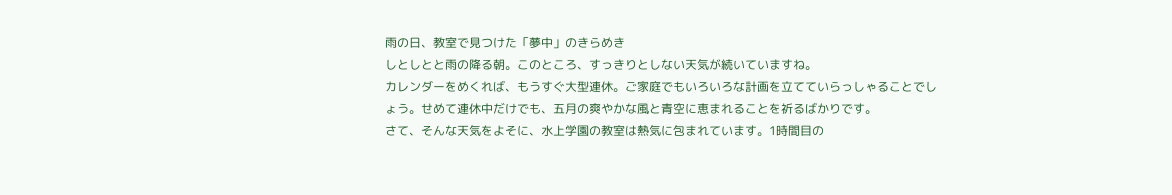雨の日、教室で見つけた「夢中」のきらめき
しとしとと雨の降る朝。このところ、すっきりとしない天気が続いていますね。
カレンダーをめくれば、もうすぐ大型連休。ご家庭でもいろいろな計画を立てていらっしゃることでしょう。せめて連休中だけでも、五月の爽やかな風と青空に恵まれることを祈るばかりです。
さて、そんな天気をよそに、水上学園の教室は熱気に包まれています。1時間目の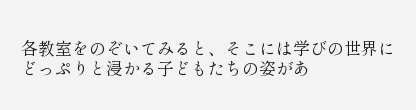各教室をのぞいてみると、そこには学びの世界にどっぷりと浸かる子どもたちの姿があ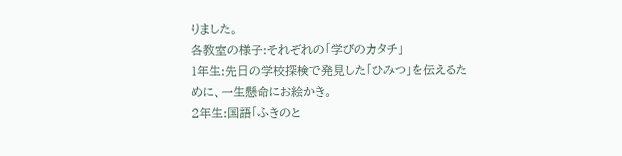りました。
各教室の様子:それぞれの「学びのカタチ」
1年生:先日の学校探検で発見した「ひみつ」を伝えるために、一生懸命にお絵かき。
2年生:国語「ふきのと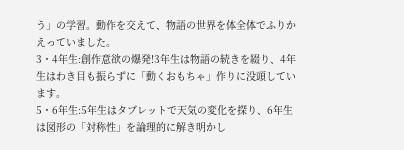う」の学習。動作を交えて、物語の世界を体全体でふりかえっていました。
3・4年生:創作意欲の爆発!3年生は物語の続きを綴り、4年生はわき目も振らずに「動くおもちゃ」作りに没頭しています。
5・6年生:5年生はタブレットで天気の変化を探り、6年生は図形の「対称性」を論理的に解き明かし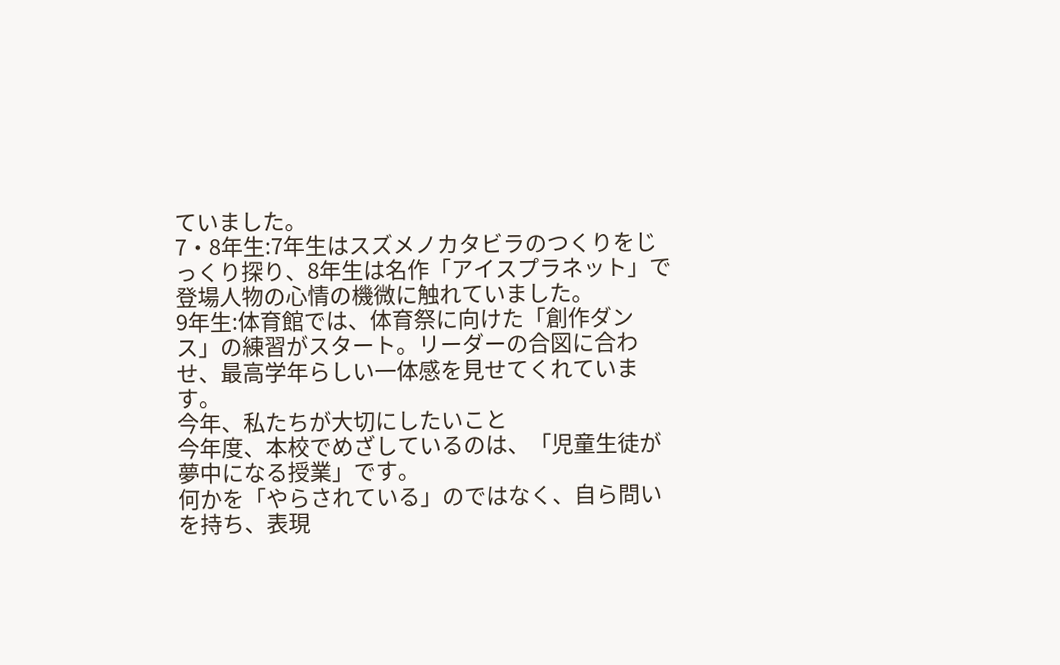ていました。
7・8年生:7年生はスズメノカタビラのつくりをじっくり探り、8年生は名作「アイスプラネット」で登場人物の心情の機微に触れていました。
9年生:体育館では、体育祭に向けた「創作ダンス」の練習がスタート。リーダーの合図に合わせ、最高学年らしい一体感を見せてくれています。
今年、私たちが大切にしたいこと
今年度、本校でめざしているのは、「児童生徒が夢中になる授業」です。
何かを「やらされている」のではなく、自ら問いを持ち、表現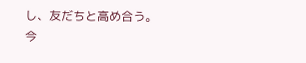し、友だちと高め合う。
今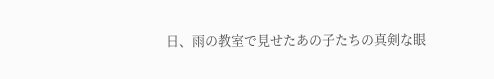日、雨の教室で見せたあの子たちの真剣な眼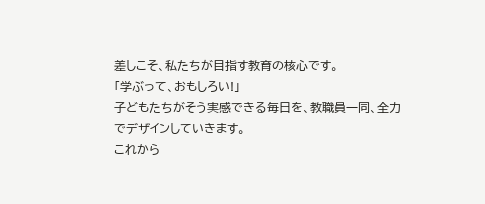差しこそ、私たちが目指す教育の核心です。
「学ぶって、おもしろい!」
子どもたちがそう実感できる毎日を、教職員一同、全力でデザインしていきます。
これから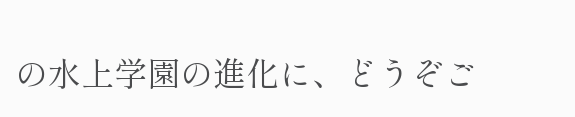の水上学園の進化に、どうぞご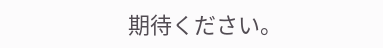期待ください。